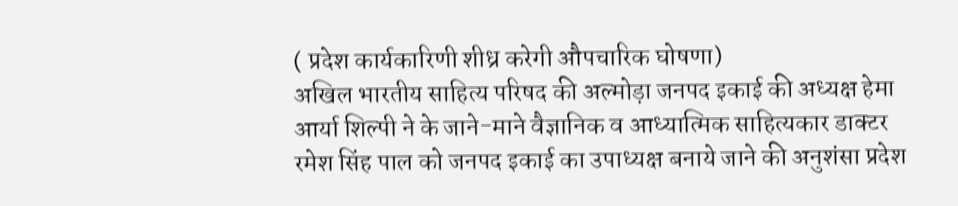( प्रदेश कार्यकारिणी शीध्र करेगी औपचारिक घोषणा)
अखिल भारतीय साहित्य परिषद की अल्मोड़ा जनपद इकाई की अध्यक्ष हेमा आर्या शिल्पी ने के जाने-माने वैज्ञानिक व आध्यात्मिक साहित्यकार डाक्टर रमेश सिंह पाल को जनपद इकाई का उपाध्यक्ष बनाये जाने की अनुशंसा प्रदेश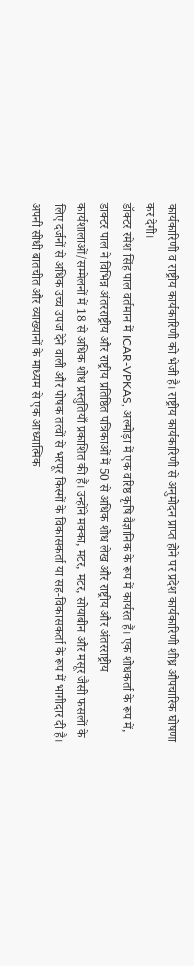कार्यकारिणी व राष्ट्रीय कार्यकारिणी को भेजी है। राष्ट्रीय कार्यकारिणी से अनुमोदन प्राप्त होने पर प्रदेश कार्यकारिणी शीध्र औपचारिक घोषणा कर देगी।
डॉक्टर रमेश सिंह पाल वर्तमान में ICAR-VPKAS, अल्मोड़ा में एक वरिष्ठ कृषि वैज्ञानिक के रूप में कार्यरत हैं। एक शोधकर्ता के रूप में, डाक्टर पाल ने विभिन्न अंतरराष्ट्रीय और राष्ट्रीय प्रतिष्ठित पत्रिकाओं में 50 से अधिक शोध लेख और राष्ट्रीय और अंतरराष्ट्रीय कार्यशालाओं/सम्मेलनों में 18 से अधिक शोध प्रस्तुतियाँ प्रकाशित की हैं। उन्होंने मक्का, मटर, मटर, सोयाबीन और मसूर जैसी फसलों के लिए दर्जनों से अधिक उच्च उपज देने वाली और पोषक तत्वों से भरपूर किस्मों के विकासकर्ता या सह-विकासकर्ता के रूप में भागीदार दी है। अपनी सीधी बातचीत और व्याख्यानों के माध्यम से एक आध्यात्मिक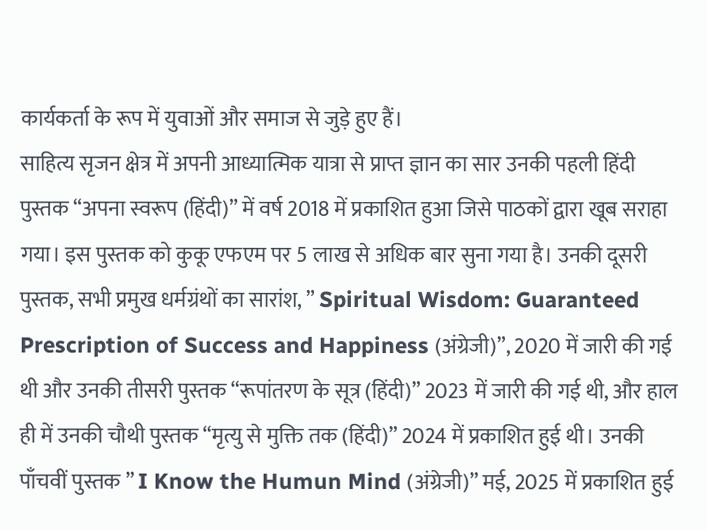कार्यकर्ता के रूप में युवाओं और समाज से जुड़े हुए हैं।
साहित्य सृजन क्षेत्र में अपनी आध्यात्मिक यात्रा से प्राप्त ज्ञान का सार उनकी पहली हिंदी पुस्तक “अपना स्वरूप (हिंदी)” में वर्ष 2018 में प्रकाशित हुआ जिसे पाठकों द्वारा खूब सराहा गया। इस पुस्तक को कुकू एफएम पर 5 लाख से अधिक बार सुना गया है। उनकी दूसरी पुस्तक, सभी प्रमुख धर्मग्रंथों का सारांश, ” Spiritual Wisdom: Guaranteed Prescription of Success and Happiness (अंग्रेजी)”, 2020 में जारी की गई थी और उनकी तीसरी पुस्तक “रूपांतरण के सूत्र (हिंदी)” 2023 में जारी की गई थी, और हाल ही में उनकी चौथी पुस्तक “मृत्यु से मुक्ति तक (हिंदी)” 2024 में प्रकाशित हुई थी। उनकी पाँचवीं पुस्तक ” I Know the Humun Mind (अंग्रेजी)” मई, 2025 में प्रकाशित हुई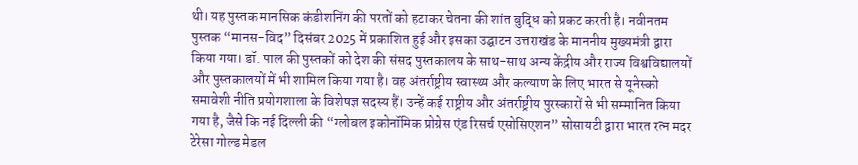थी। यह पुस्तक मानसिक कंडीशनिंग की परतों को हटाकर चेतना की शांत बुद्धि को प्रकट करती है। नवीनतम पुस्तक “मानस-विद” दिसंबर 2025 में प्रकाशित हुई और इसका उद्घाटन उत्तराखंड के माननीय मुख्यमंत्री द्वारा किया गया। डॉ. पाल की पुस्तकों को देश की संसद पुस्तकालय के साथ-साथ अन्य केंद्रीय और राज्य विश्वविद्यालयों और पुस्तकालयों में भी शामिल किया गया है। वह अंतर्राष्ट्रीय स्वास्थ्य और कल्याण के लिए भारत से यूनेस्को समावेशी नीति प्रयोगशाला के विशेषज्ञ सदस्य हैं। उन्हें कई राष्ट्रीय और अंतर्राष्ट्रीय पुरस्कारों से भी सम्मानित किया गया है, जैसे कि नई दिल्ली की “ग्लोबल इकोनॉमिक प्रोग्रेस एंड रिसर्च एसोसिएशन” सोसायटी द्वारा भारत रत्न मदर टेरेसा गोल्ड मेडल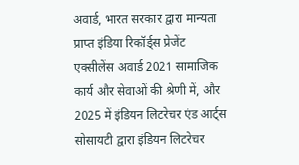अवार्ड, भारत सरकार द्वारा मान्यता प्राप्त इंडिया रिकॉर्ड्स प्रेजेंट एक्सीलेंस अवार्ड 2021 सामाजिक कार्य और सेवाओं की श्रेणी में, और 2025 में इंडियन लिटरेचर एंड आर्ट्स सोसायटी द्वारा इंडियन लिटरेचर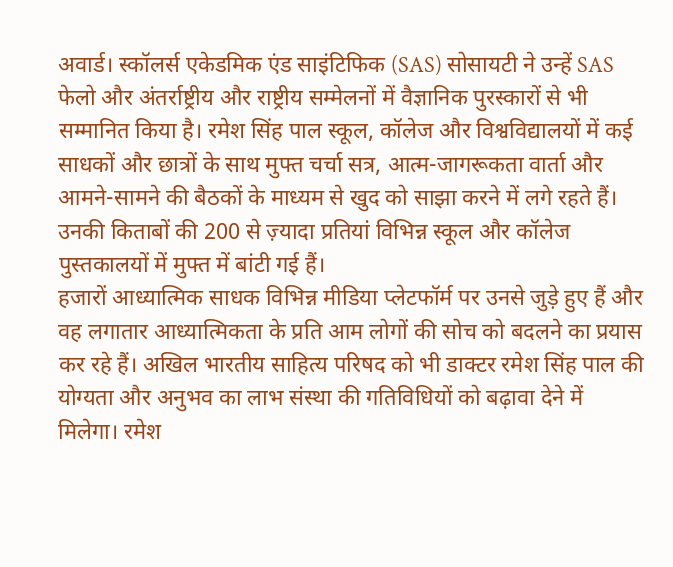अवार्ड। स्कॉलर्स एकेडमिक एंड साइंटिफिक (SAS) सोसायटी ने उन्हें SAS फेलो और अंतर्राष्ट्रीय और राष्ट्रीय सम्मेलनों में वैज्ञानिक पुरस्कारों से भी सम्मानित किया है। रमेश सिंह पाल स्कूल, कॉलेज और विश्वविद्यालयों में कई साधकों और छात्रों के साथ मुफ्त चर्चा सत्र, आत्म-जागरूकता वार्ता और आमने-सामने की बैठकों के माध्यम से खुद को साझा करने में लगे रहते हैं। उनकी किताबों की 200 से ज़्यादा प्रतियां विभिन्न स्कूल और कॉलेज पुस्तकालयों में मुफ्त में बांटी गई हैं।
हजारों आध्यात्मिक साधक विभिन्न मीडिया प्लेटफॉर्म पर उनसे जुड़े हुए हैं और वह लगातार आध्यात्मिकता के प्रति आम लोगों की सोच को बदलने का प्रयास कर रहे हैं। अखिल भारतीय साहित्य परिषद को भी डाक्टर रमेश सिंह पाल की योग्यता और अनुभव का लाभ संस्था की गतिविधियों को बढ़ावा देने में मिलेगा। रमेश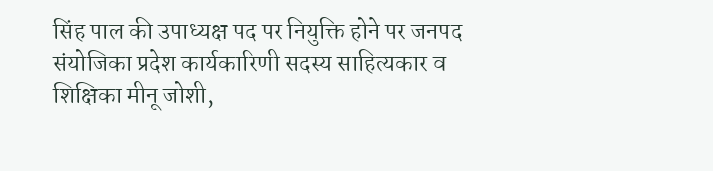सिंह पाल की उपाध्यक्ष पद पर नियुक्ति होने पर जनपद संयोजिका प्रदेश कार्यकारिणी सदस्य साहित्यकार व शिक्षिका मीनू जोशी,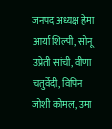जनपद अध्यक्ष हेमा आर्या शिल्पी, सोनू उप्रेती सांची, वीणा चतुर्वेदी, विपिन जोशी कोमल, उमा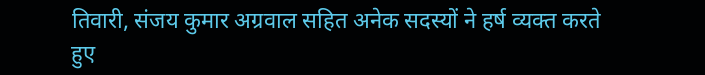तिवारी, संजय कुमार अग्रवाल सहित अनेक सदस्यों ने हर्ष व्यक्त करते हुए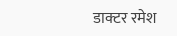डाक्टर रमेश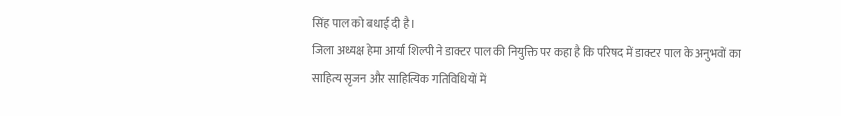सिंह पाल को बधाई दी है।
जिला अध्यक्ष हेमा आर्या शिल्पी ने डाक्टर पाल की नियुक्ति पर कहा है कि परिषद में डाक्टर पाल के अनुभवों का साहित्य सृजन और साहित्यिक गतिविधियों में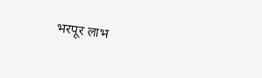भरपूर लाभ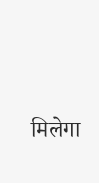मिलेगा